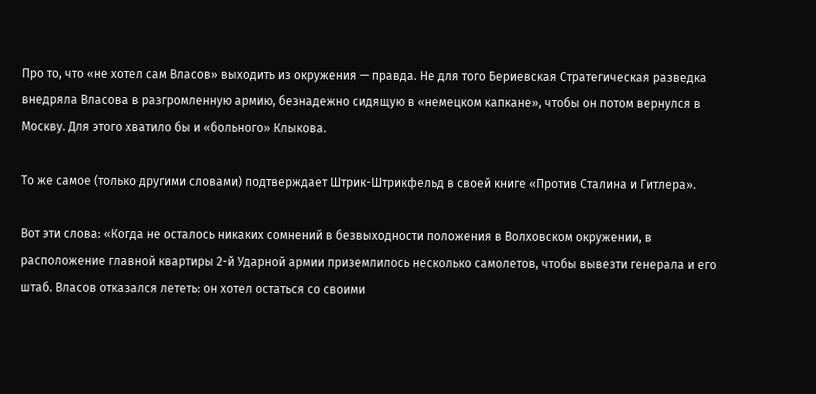Про то, что «не хотел сам Власов» выходить из окружения — правда. Не для того Бериевская Стратегическая разведка внедряла Власова в разгромленную армию, безнадежно сидящую в «немецком капкане», чтобы он потом вернулся в Москву. Для этого хватило бы и «больного» Клыкова.

То же самое (только другими словами) подтверждает Штрик-Штрикфельд в своей книге «Против Сталина и Гитлера».

Вот эти слова: «Когда не осталось никаких сомнений в безвыходности положения в Волховском окружении, в расположение главной квартиры 2-й Ударной армии приземлилось несколько самолетов, чтобы вывезти генерала и его штаб. Власов отказался лететь: он хотел остаться со своими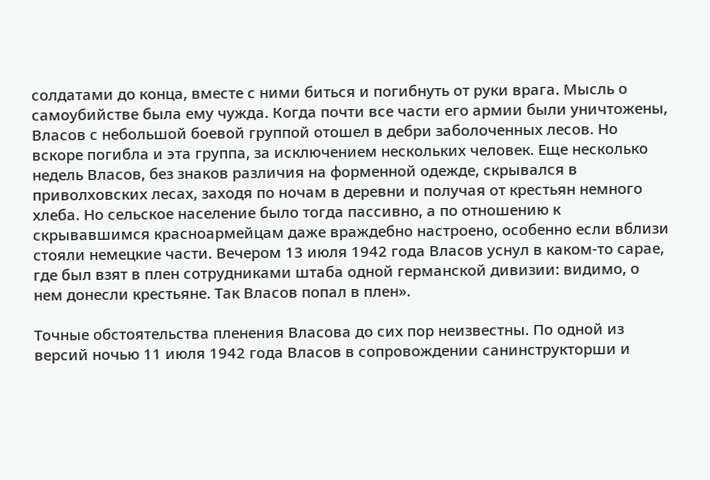солдатами до конца, вместе с ними биться и погибнуть от руки врага. Мысль о самоубийстве была ему чужда. Когда почти все части его армии были уничтожены, Власов с небольшой боевой группой отошел в дебри заболоченных лесов. Но вскоре погибла и эта группа, за исключением нескольких человек. Еще несколько недель Власов, без знаков различия на форменной одежде, скрывался в приволховских лесах, заходя по ночам в деревни и получая от крестьян немного хлеба. Но сельское население было тогда пассивно, а по отношению к скрывавшимся красноармейцам даже враждебно настроено, особенно если вблизи стояли немецкие части. Вечером 13 июля 1942 года Власов уснул в каком-то сарае, где был взят в плен сотрудниками штаба одной германской дивизии: видимо, о нем донесли крестьяне. Так Власов попал в плен».

Точные обстоятельства пленения Власова до сих пор неизвестны. По одной из версий ночью 11 июля 1942 года Власов в сопровождении санинструкторши и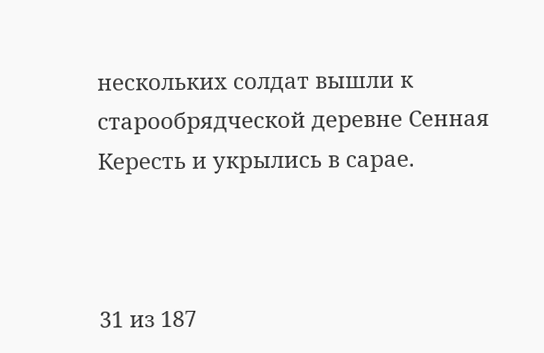нескольких солдат вышли к старообрядческой деревне Сенная Кересть и укрылись в сарае.



31 из 187